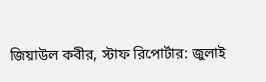জিয়াউল কবীর, স্টাফ রিপোর্টার: জুলাই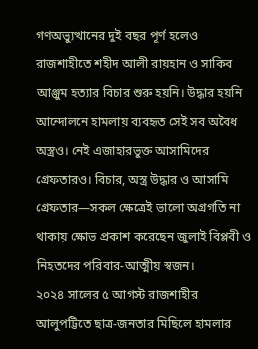গণঅভ্যুত্থানের দুই বছর পূর্ণ হলেও রাজশাহীতে শহীদ আলী রায়হান ও সাকিব আঞ্জুম হত্যার বিচার শুরু হয়নি। উদ্ধার হয়নি আন্দোলনে হামলায় ব্যবহৃত সেই সব অবৈধ অস্ত্রও। নেই এজাহারভুক্ত আসামিদের গ্রেফতারও। বিচার, অস্ত্র উদ্ধার ও আসামি গ্রেফতার—সকল ক্ষেত্রেই ভালো অগ্রগতি না থাকায় ক্ষোভ প্রকাশ করেছেন জুলাই বিপ্লবী ও নিহতদের পরিবার-আত্মীয় স্বজন।
২০২৪ সালের ৫ আগস্ট রাজশাহীর আলুপট্টিতে ছাত্র-জনতার মিছিলে হামলার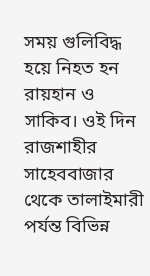সময় গুলিবিদ্ধ হয়ে নিহত হন রায়হান ও সাকিব। ওই দিন রাজশাহীর সাহেববাজার থেকে তালাইমারী পর্যন্ত বিভিন্ন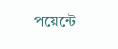পয়েন্টে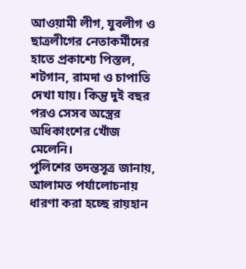আওয়ামী লীগ, যুবলীগ ও ছাত্রলীগের নেতাকর্মীদের হাতে প্রকাশ্যে পিস্তল, শটগান, রামদা ও চাপাতি দেখা যায়। কিন্তু দুই বছর পরও সেসব অস্ত্রের অধিকাংশের খোঁজ মেলেনি।
পুলিশের তদন্তসূত্র জানায়, আলামত পর্যালোচনায় ধারণা করা হচ্ছে রায়হান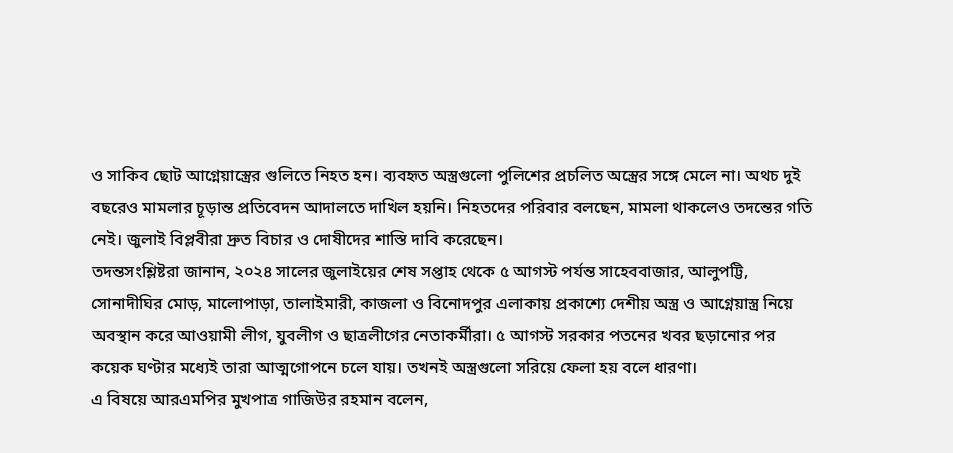ও সাকিব ছোট আগ্নেয়াস্ত্রের গুলিতে নিহত হন। ব্যবহৃত অস্ত্রগুলো পুলিশের প্রচলিত অস্ত্রের সঙ্গে মেলে না। অথচ দুই বছরেও মামলার চূড়ান্ত প্রতিবেদন আদালতে দাখিল হয়নি। নিহতদের পরিবার বলছেন, মামলা থাকলেও তদন্তের গতি নেই। জুলাই বিপ্লবীরা দ্রুত বিচার ও দোষীদের শাস্তি দাবি করেছেন।
তদন্তসংশ্লিষ্টরা জানান, ২০২৪ সালের জুলাইয়ের শেষ সপ্তাহ থেকে ৫ আগস্ট পর্যন্ত সাহেববাজার, আলুপট্টি, সোনাদীঘির মোড়, মালোপাড়া, তালাইমারী, কাজলা ও বিনোদপুর এলাকায় প্রকাশ্যে দেশীয় অস্ত্র ও আগ্নেয়াস্ত্র নিয়ে অবস্থান করে আওয়ামী লীগ, যুবলীগ ও ছাত্রলীগের নেতাকর্মীরা। ৫ আগস্ট সরকার পতনের খবর ছড়ানোর পর কয়েক ঘণ্টার মধ্যেই তারা আত্মগোপনে চলে যায়। তখনই অস্ত্রগুলো সরিয়ে ফেলা হয় বলে ধারণা।
এ বিষয়ে আরএমপির মুখপাত্র গাজিউর রহমান বলেন,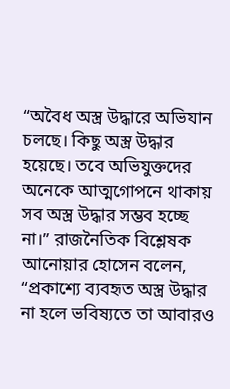“অবৈধ অস্ত্র উদ্ধারে অভিযান চলছে। কিছু অস্ত্র উদ্ধার হয়েছে। তবে অভিযুক্তদের অনেকে আত্মগোপনে থাকায় সব অস্ত্র উদ্ধার সম্ভব হচ্ছে না।” রাজনৈতিক বিশ্লেষক আনোয়ার হোসেন বলেন, “প্রকাশ্যে ব্যবহৃত অস্ত্র উদ্ধার না হলে ভবিষ্যতে তা আবারও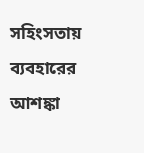সহিংসতায় ব্যবহারের আশঙ্কা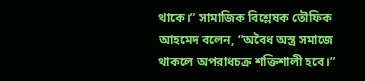থাকে।” সামাজিক বিশ্লেষক তৌফিক আহমেদ বলেন, “অবৈধ অস্ত্র সমাজে থাকলে অপরাধচক্র শক্তিশালী হবে।”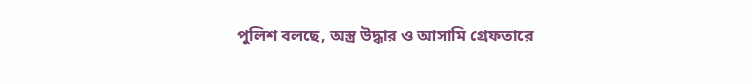পুলিশ বলছে, অস্ত্র উদ্ধার ও আসামি গ্রেফতারে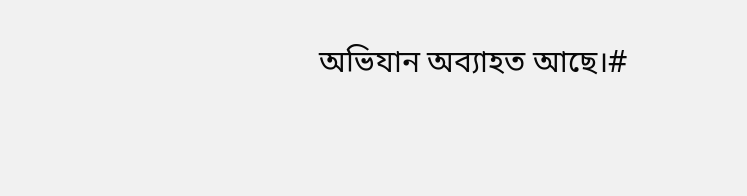অভিযান অব্যাহত আছে।#